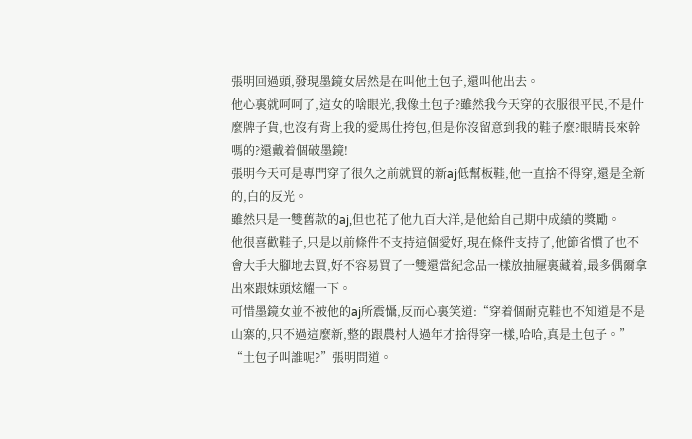張明回過頭,發現墨鏡女居然是在叫他土包子,還叫他出去。
他心裏就呵呵了,這女的啥眼光,我像土包子?雖然我今天穿的衣服很平民,不是什麼牌子貨,也沒有背上我的愛馬仕挎包,但是你沒留意到我的鞋子麼?眼睛長來幹嗎的?還戴着個破墨鏡!
張明今天可是專門穿了很久之前就買的新aj低幫板鞋,他一直捨不得穿,還是全新的,白的反光。
雖然只是一雙舊款的aj,但也花了他九百大洋,是他給自己期中成績的獎勵。
他很喜歡鞋子,只是以前條件不支持這個愛好,現在條件支持了,他節省慣了也不會大手大腳地去買,好不容易買了一雙還當紀念品一樣放抽屜裏藏着,最多偶爾拿出來跟妹頭炫耀一下。
可惜墨鏡女並不被他的aj所震懾,反而心裏笑道:“穿着個耐克鞋也不知道是不是山寨的,只不過這麼新,整的跟農村人過年才捨得穿一樣,哈哈,真是土包子。”
“土包子叫誰呢?”張明問道。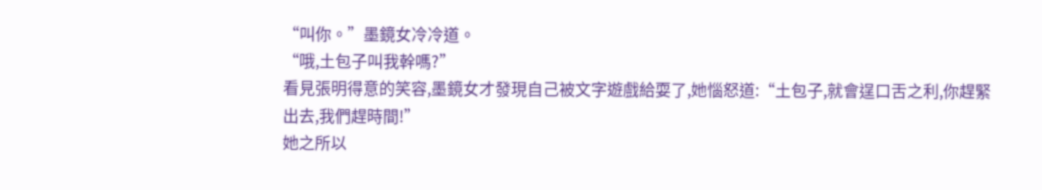“叫你。”墨鏡女冷冷道。
“哦,土包子叫我幹嗎?”
看見張明得意的笑容,墨鏡女才發現自己被文字遊戲給耍了,她惱怒道:“土包子,就會逞口舌之利,你趕緊出去,我們趕時間!”
她之所以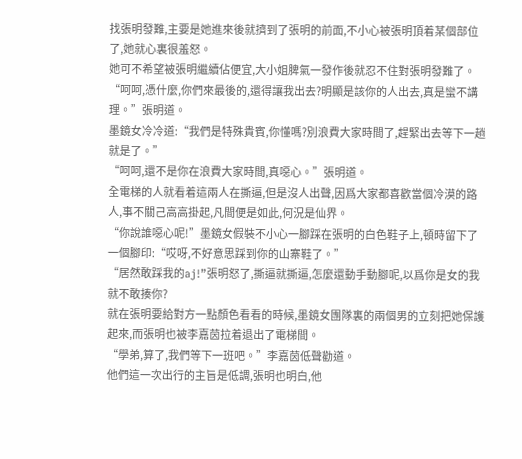找張明發難,主要是她進來後就擠到了張明的前面,不小心被張明頂着某個部位了,她就心裏很羞怒。
她可不希望被張明繼續佔便宜,大小姐脾氣一發作後就忍不住對張明發難了。
“呵呵,憑什麼,你們來最後的,還得讓我出去?明顯是該你的人出去,真是蠻不講理。”張明道。
墨鏡女冷冷道:“我們是特殊貴賓,你懂嗎?別浪費大家時間了,趕緊出去等下一趟就是了。”
“呵呵,還不是你在浪費大家時間,真噁心。”張明道。
全電梯的人就看着這兩人在撕逼,但是沒人出聲,因爲大家都喜歡當個冷漠的路人,事不關己高高掛起,凡間便是如此,何況是仙界。
“你說誰噁心呢!”墨鏡女假裝不小心一腳踩在張明的白色鞋子上,頓時留下了一個腳印:“哎呀,不好意思踩到你的山寨鞋了。”
“居然敢踩我的aj!”張明怒了,撕逼就撕逼,怎麼還動手動腳呢,以爲你是女的我就不敢揍你?
就在張明要給對方一點顏色看看的時候,墨鏡女團隊裏的兩個男的立刻把她保護起來,而張明也被李嘉茵拉着退出了電梯間。
“學弟,算了,我們等下一班吧。”李嘉茵低聲勸道。
他們這一次出行的主旨是低調,張明也明白,他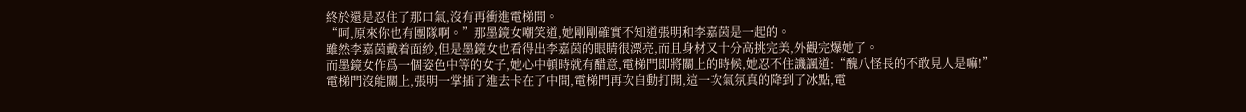終於還是忍住了那口氣,沒有再衝進電梯間。
“呵,原來你也有團隊啊。”那墨鏡女嘲笑道,她剛剛確實不知道張明和李嘉茵是一起的。
雖然李嘉茵戴着面紗,但是墨鏡女也看得出李嘉茵的眼睛很漂亮,而且身材又十分高挑完美,外觀完爆她了。
而墨鏡女作爲一個姿色中等的女子,她心中頓時就有醋意,電梯門即將關上的時候,她忍不住譏諷道:“醜八怪長的不敢見人是嘛!”
電梯門沒能關上,張明一掌插了進去卡在了中間,電梯門再次自動打開,這一次氣氛真的降到了冰點,電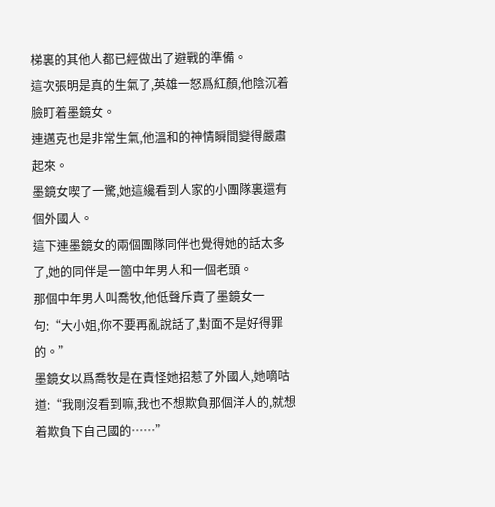梯裏的其他人都已經做出了避戰的準備。
這次張明是真的生氣了,英雄一怒爲紅顏,他陰沉着臉盯着墨鏡女。
連邁克也是非常生氣,他溫和的神情瞬間變得嚴肅起來。
墨鏡女喫了一驚,她這纔看到人家的小團隊裏還有個外國人。
這下連墨鏡女的兩個團隊同伴也覺得她的話太多了,她的同伴是一箇中年男人和一個老頭。
那個中年男人叫喬牧,他低聲斥責了墨鏡女一句:“大小姐,你不要再亂說話了,對面不是好得罪的。”
墨鏡女以爲喬牧是在責怪她招惹了外國人,她嘀咕道:“我剛沒看到嘛,我也不想欺負那個洋人的,就想着欺負下自己國的……”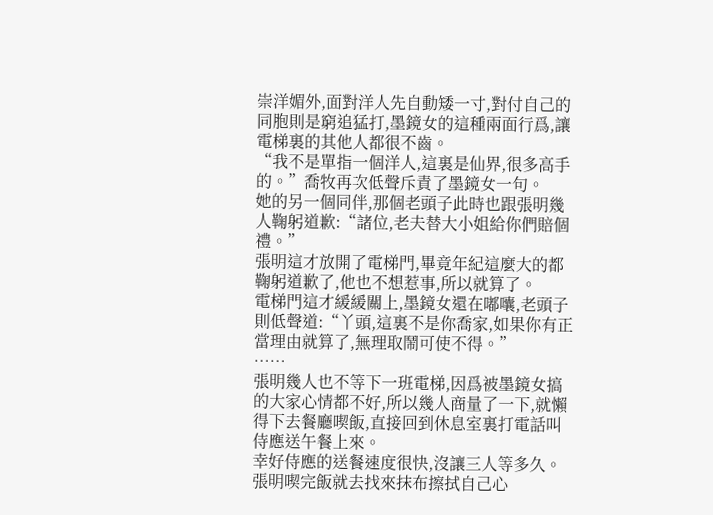崇洋媚外,面對洋人先自動矮一寸,對付自己的同胞則是窮追猛打,墨鏡女的這種兩面行爲,讓電梯裏的其他人都很不齒。
“我不是單指一個洋人,這裏是仙界,很多高手的。”喬牧再次低聲斥責了墨鏡女一句。
她的另一個同伴,那個老頭子此時也跟張明幾人鞠躬道歉:“諸位,老夫替大小姐給你們賠個禮。”
張明這才放開了電梯門,畢竟年紀這麼大的都鞠躬道歉了,他也不想惹事,所以就算了。
電梯門這才緩緩關上,墨鏡女還在嘟囔,老頭子則低聲道:“丫頭,這裏不是你喬家,如果你有正當理由就算了,無理取鬧可使不得。”
……
張明幾人也不等下一班電梯,因爲被墨鏡女搞的大家心情都不好,所以幾人商量了一下,就懶得下去餐廳喫飯,直接回到休息室裏打電話叫侍應送午餐上來。
幸好侍應的送餐速度很快,沒讓三人等多久。
張明喫完飯就去找來抹布擦拭自己心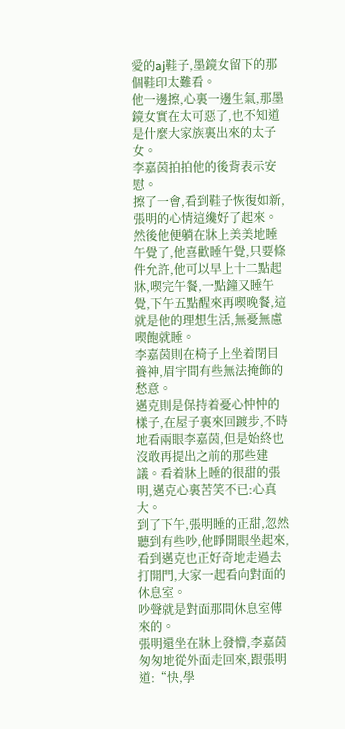愛的aj鞋子,墨鏡女留下的那個鞋印太難看。
他一邊擦,心裏一邊生氣,那墨鏡女實在太可惡了,也不知道是什麼大家族裏出來的太子女。
李嘉茵拍拍他的後背表示安慰。
擦了一會,看到鞋子恢復如新,張明的心情這纔好了起來。
然後他便躺在牀上美美地睡午覺了,他喜歡睡午覺,只要條件允許,他可以早上十二點起牀,喫完午餐,一點鐘又睡午覺,下午五點醒來再喫晚餐,這就是他的理想生活,無憂無慮喫飽就睡。
李嘉茵則在椅子上坐着閉目養神,眉宇間有些無法掩飾的愁意。
邁克則是保持着憂心忡忡的樣子,在屋子裏來回踱步,不時地看兩眼李嘉茵,但是始終也沒敢再提出之前的那些建議。看着牀上睡的很甜的張明,邁克心裏苦笑不已:心真大。
到了下午,張明睡的正甜,忽然聽到有些吵,他睜開眼坐起來,看到邁克也正好奇地走過去打開門,大家一起看向對面的休息室。
吵聲就是對面那間休息室傳來的。
張明還坐在牀上發懵,李嘉茵匆匆地從外面走回來,跟張明道:“快,學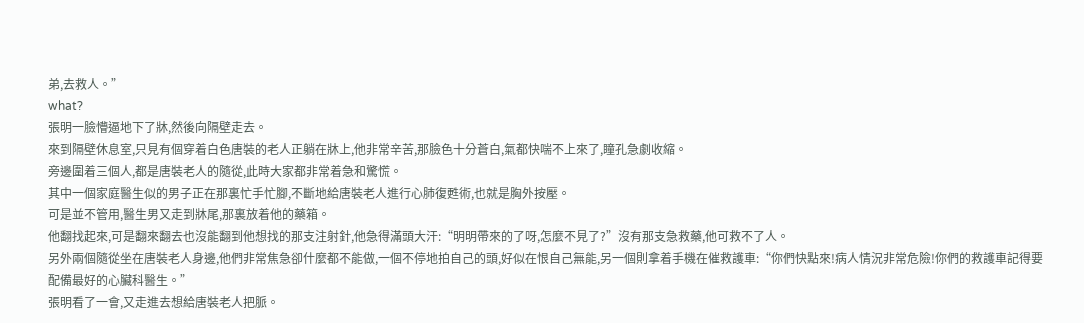弟,去救人。”
what?
張明一臉懵逼地下了牀,然後向隔壁走去。
來到隔壁休息室,只見有個穿着白色唐裝的老人正躺在牀上,他非常辛苦,那臉色十分蒼白,氣都快喘不上來了,瞳孔急劇收縮。
旁邊圍着三個人,都是唐裝老人的隨從,此時大家都非常着急和驚慌。
其中一個家庭醫生似的男子正在那裏忙手忙腳,不斷地給唐裝老人進行心肺復甦術,也就是胸外按壓。
可是並不管用,醫生男又走到牀尾,那裏放着他的藥箱。
他翻找起來,可是翻來翻去也沒能翻到他想找的那支注射針,他急得滿頭大汗:“明明帶來的了呀,怎麼不見了?”沒有那支急救藥,他可救不了人。
另外兩個隨從坐在唐裝老人身邊,他們非常焦急卻什麼都不能做,一個不停地拍自己的頭,好似在恨自己無能,另一個則拿着手機在催救護車:“你們快點來!病人情況非常危險!你們的救護車記得要配備最好的心臟科醫生。”
張明看了一會,又走進去想給唐裝老人把脈。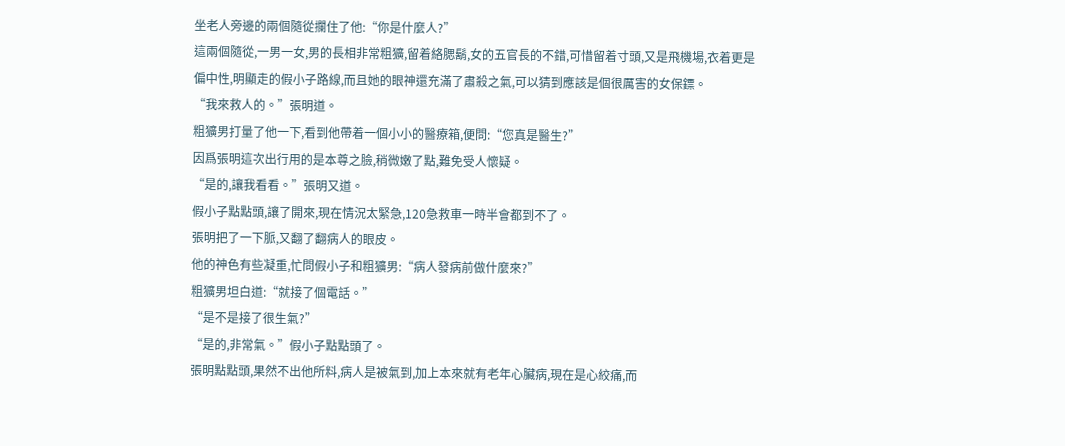坐老人旁邊的兩個隨從攔住了他:“你是什麼人?”
這兩個隨從,一男一女,男的長相非常粗獷,留着絡腮鬍,女的五官長的不錯,可惜留着寸頭,又是飛機場,衣着更是偏中性,明顯走的假小子路線,而且她的眼神還充滿了肅殺之氣,可以猜到應該是個很厲害的女保鏢。
“我來救人的。”張明道。
粗獷男打量了他一下,看到他帶着一個小小的醫療箱,便問:“您真是醫生?”
因爲張明這次出行用的是本尊之臉,稍微嫩了點,難免受人懷疑。
“是的,讓我看看。”張明又道。
假小子點點頭,讓了開來,現在情況太緊急,120急救車一時半會都到不了。
張明把了一下脈,又翻了翻病人的眼皮。
他的神色有些凝重,忙問假小子和粗獷男:“病人發病前做什麼來?”
粗獷男坦白道:“就接了個電話。”
“是不是接了很生氣?”
“是的,非常氣。”假小子點點頭了。
張明點點頭,果然不出他所料,病人是被氣到,加上本來就有老年心臟病,現在是心絞痛,而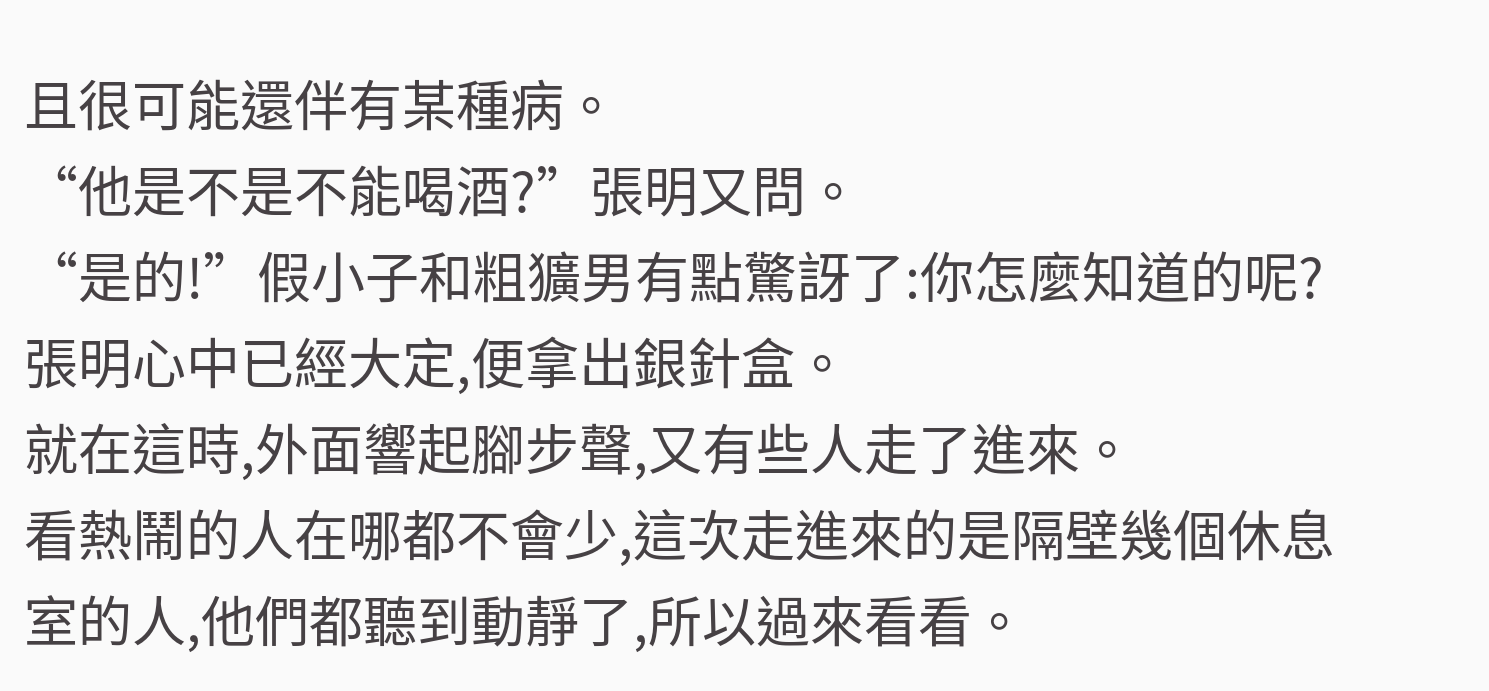且很可能還伴有某種病。
“他是不是不能喝酒?”張明又問。
“是的!”假小子和粗獷男有點驚訝了:你怎麼知道的呢?
張明心中已經大定,便拿出銀針盒。
就在這時,外面響起腳步聲,又有些人走了進來。
看熱鬧的人在哪都不會少,這次走進來的是隔壁幾個休息室的人,他們都聽到動靜了,所以過來看看。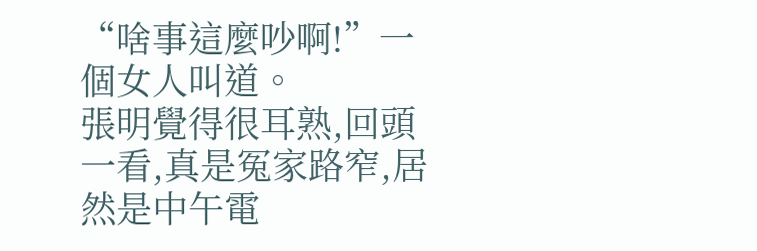“啥事這麼吵啊!”一個女人叫道。
張明覺得很耳熟,回頭一看,真是冤家路窄,居然是中午電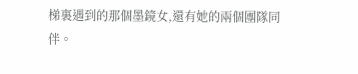梯裏遇到的那個墨鏡女,還有她的兩個團隊同伴。